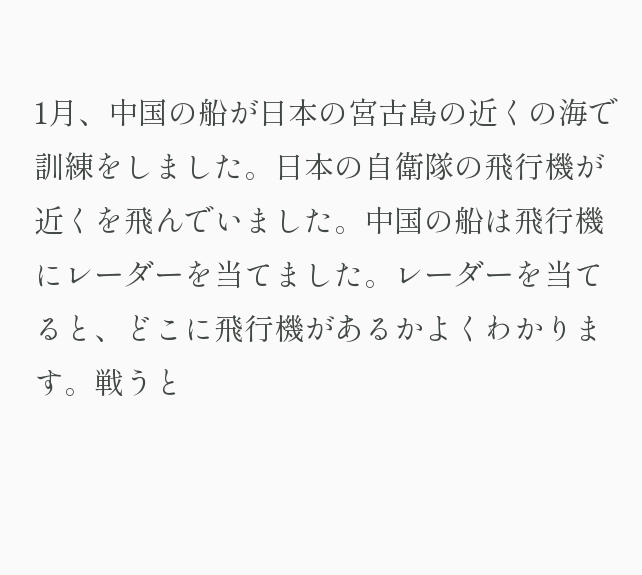1月、中国の船が日本の宮古島の近くの海で訓練をしました。日本の自衛隊の飛行機が近くを飛んでいました。中国の船は飛行機にレーダーを当てました。レーダーを当てると、どこに飛行機があるかよくわかります。戦うと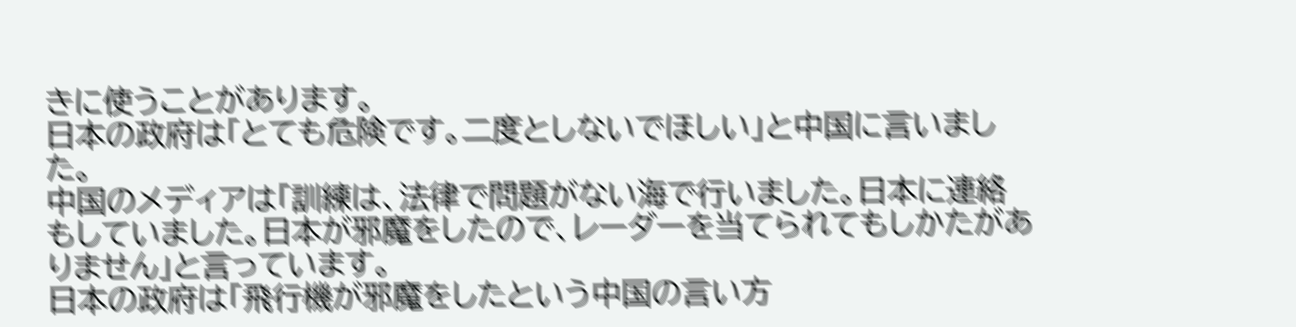きに使うことがあります。
日本の政府は「とても危険です。二度としないでほしい」と中国に言いました。
中国のメディアは「訓練は、法律で問題がない海で行いました。日本に連絡もしていました。日本が邪魔をしたので、レーダーを当てられてもしかたがありません」と言っています。
日本の政府は「飛行機が邪魔をしたという中国の言い方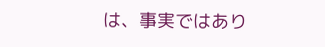は、事実ではあり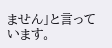ません」と言っています。